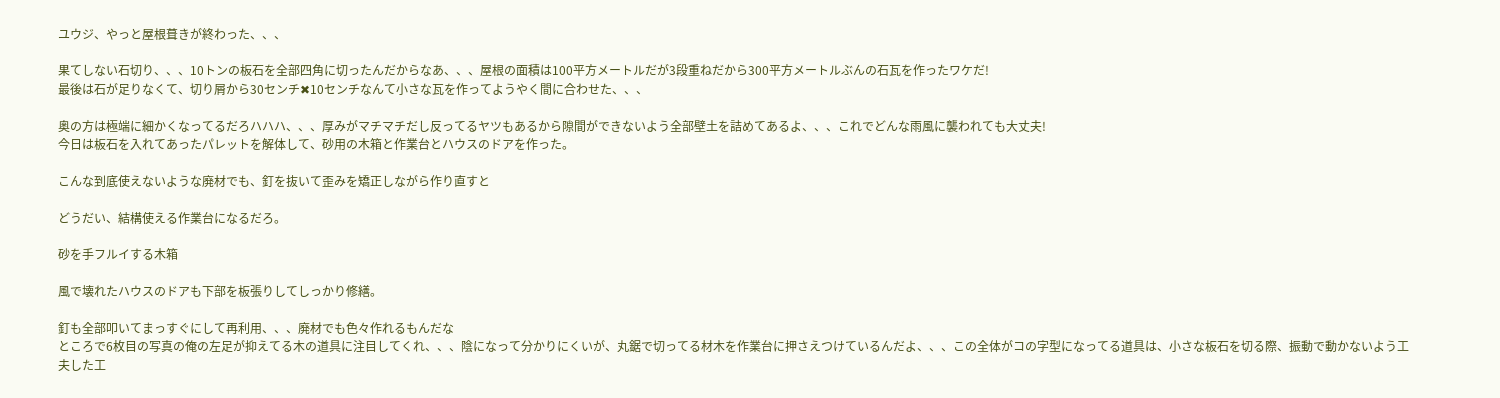ユウジ、やっと屋根葺きが終わった、、、

果てしない石切り、、、10トンの板石を全部四角に切ったんだからなあ、、、屋根の面積は100平方メートルだが3段重ねだから300平方メートルぶんの石瓦を作ったワケだ!
最後は石が足りなくて、切り屑から30センチ✖10センチなんて小さな瓦を作ってようやく間に合わせた、、、

奥の方は極端に細かくなってるだろハハハ、、、厚みがマチマチだし反ってるヤツもあるから隙間ができないよう全部壁土を詰めてあるよ、、、これでどんな雨風に襲われても大丈夫!
今日は板石を入れてあったパレットを解体して、砂用の木箱と作業台とハウスのドアを作った。

こんな到底使えないような廃材でも、釘を抜いて歪みを矯正しながら作り直すと

どうだい、結構使える作業台になるだろ。

砂を手フルイする木箱

風で壊れたハウスのドアも下部を板張りしてしっかり修繕。

釘も全部叩いてまっすぐにして再利用、、、廃材でも色々作れるもんだな
ところで6枚目の写真の俺の左足が抑えてる木の道具に注目してくれ、、、陰になって分かりにくいが、丸鋸で切ってる材木を作業台に押さえつけているんだよ、、、この全体がコの字型になってる道具は、小さな板石を切る際、振動で動かないよう工夫した工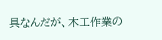具なんだが、木工作業の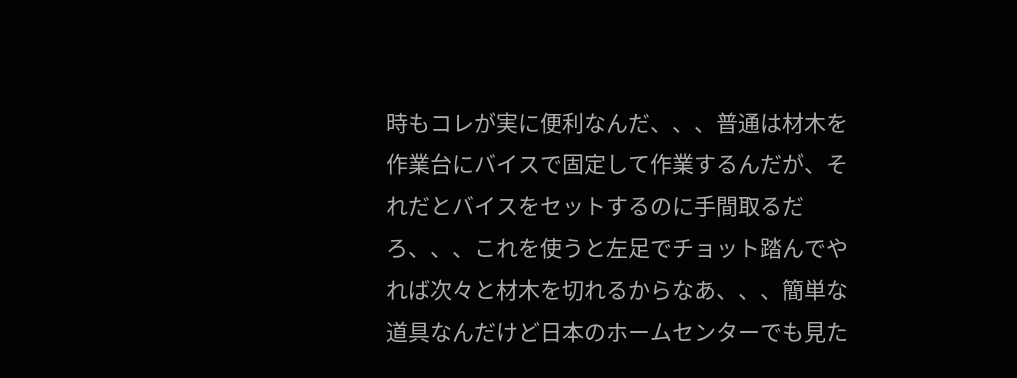時もコレが実に便利なんだ、、、普通は材木を作業台にバイスで固定して作業するんだが、それだとバイスをセットするのに手間取るだろ、、、これを使うと左足でチョット踏んでやれば次々と材木を切れるからなあ、、、簡単な道具なんだけど日本のホームセンターでも見た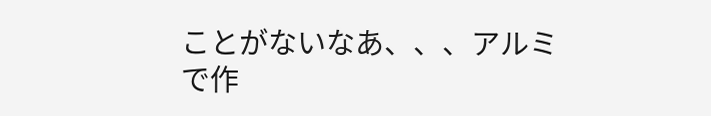ことがないなあ、、、アルミで作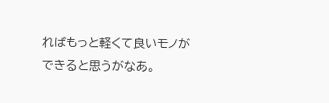ればもっと軽くて良いモノができると思うがなあ。